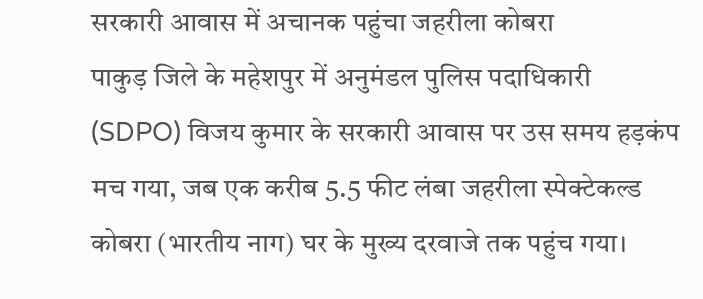सरकारी आवास में अचानक पहुंचा जहरीला कोबरा
पाकुड़ जिले के महेशपुर में अनुमंडल पुलिस पदाधिकारी (SDPO) विजय कुमार के सरकारी आवास पर उस समय हड़कंप मच गया, जब एक करीब 5.5 फीट लंबा जहरीला स्पेक्टेकल्ड कोबरा (भारतीय नाग) घर के मुख्य दरवाजे तक पहुंच गया।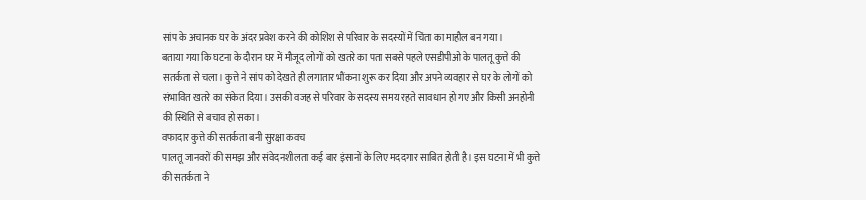सांप के अचानक घर के अंदर प्रवेश करने की कोशिश से परिवार के सदस्यों में चिंता का माहौल बन गया।
बताया गया कि घटना के दौरान घर में मौजूद लोगों को खतरे का पता सबसे पहले एसडीपीओ के पालतू कुत्ते की सतर्कता से चला। कुत्ते ने सांप को देखते ही लगातार भौंकना शुरू कर दिया और अपने व्यवहार से घर के लोगों को संभावित खतरे का संकेत दिया। उसकी वजह से परिवार के सदस्य समय रहते सावधान हो गए और किसी अनहोनी की स्थिति से बचाव हो सका।
वफादार कुत्ते की सतर्कता बनी सुरक्षा कवच
पालतू जानवरों की समझ और संवेदनशीलता कई बार इंसानों के लिए मददगार साबित होती है। इस घटना में भी कुत्ते की सतर्कता ने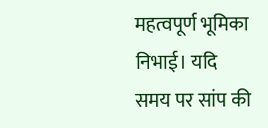महत्वपूर्ण भूमिका निभाई। यदि समय पर सांप की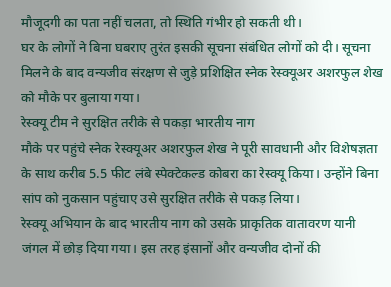मौजूदगी का पता नहीं चलता, तो स्थिति गंभीर हो सकती थी।
घर के लोगों ने बिना घबराए तुरंत इसकी सूचना संबंधित लोगों को दी। सूचना मिलने के बाद वन्यजीव संरक्षण से जुड़े प्रशिक्षित स्नेक रेस्क्यूअर अशरफुल शेख को मौके पर बुलाया गया।
रेस्क्यू टीम ने सुरक्षित तरीके से पकड़ा भारतीय नाग
मौके पर पहुंचे स्नेक रेस्क्यूअर अशरफुल शेख ने पूरी सावधानी और विशेषज्ञता के साथ करीब 5.5 फीट लंबे स्पेक्टेकल्ड कोबरा का रेस्क्यू किया। उन्होंने बिना सांप को नुकसान पहुंचाए उसे सुरक्षित तरीके से पकड़ लिया।
रेस्क्यू अभियान के बाद भारतीय नाग को उसके प्राकृतिक वातावरण यानी जंगल में छोड़ दिया गया। इस तरह इंसानों और वन्यजीव दोनों की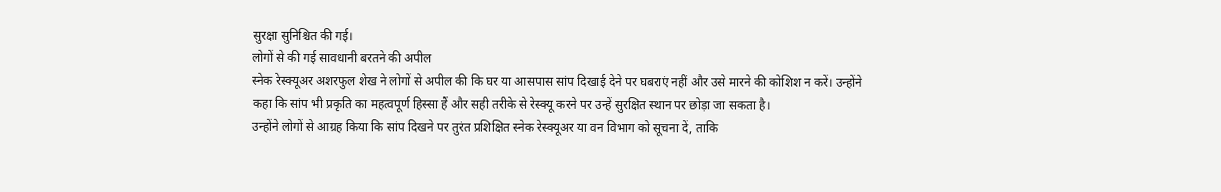सुरक्षा सुनिश्चित की गई।
लोगों से की गई सावधानी बरतने की अपील
स्नेक रेस्क्यूअर अशरफुल शेख ने लोगों से अपील की कि घर या आसपास सांप दिखाई देने पर घबराएं नहीं और उसे मारने की कोशिश न करें। उन्होंने कहा कि सांप भी प्रकृति का महत्वपूर्ण हिस्सा हैं और सही तरीके से रेस्क्यू करने पर उन्हें सुरक्षित स्थान पर छोड़ा जा सकता है।
उन्होंने लोगों से आग्रह किया कि सांप दिखने पर तुरंत प्रशिक्षित स्नेक रेस्क्यूअर या वन विभाग को सूचना दें, ताकि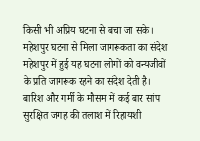किसी भी अप्रिय घटना से बचा जा सके।
महेशपुर घटना से मिला जागरूकता का संदेश
महेशपुर में हुई यह घटना लोगों को वन्यजीवों के प्रति जागरूक रहने का संदेश देती है। बारिश और गर्मी के मौसम में कई बार सांप सुरक्षित जगह की तलाश में रिहायशी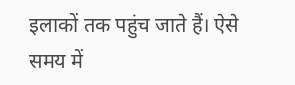इलाकों तक पहुंच जाते हैं। ऐसे समय में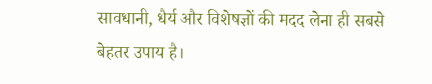सावधानी, धैर्य और विशेषज्ञों की मदद लेना ही सबसे बेहतर उपाय है।